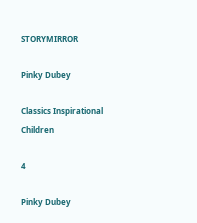STORYMIRROR

Pinky Dubey

Classics Inspirational Children

4

Pinky Dubey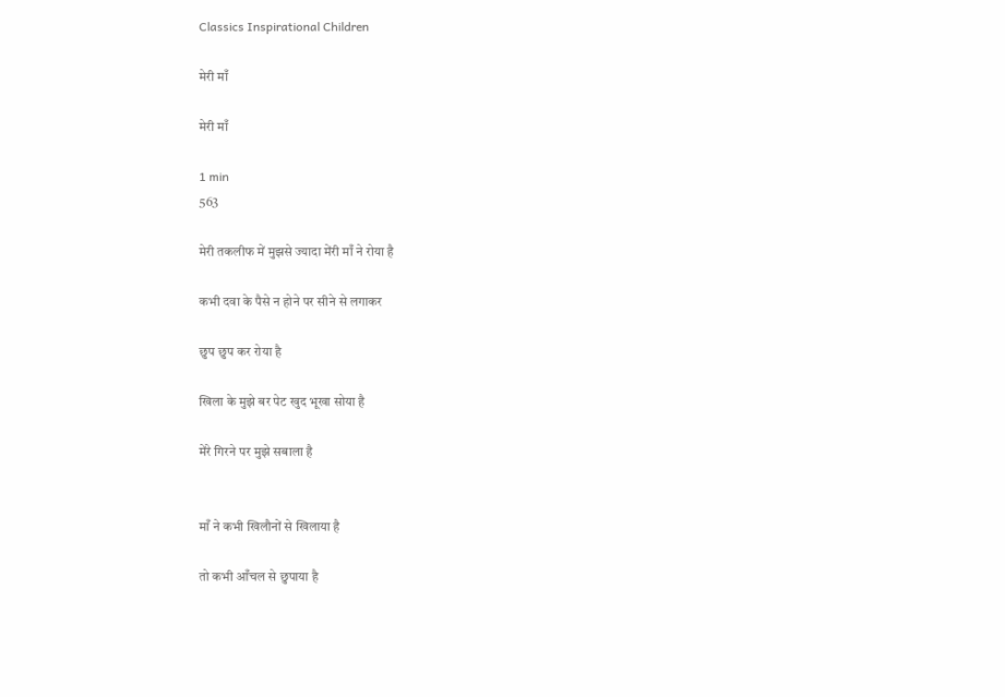Classics Inspirational Children

मेरी माँ

मेरी माँ

1 min
563

मेरी तकलीफ में मुझसे ज्यादा मेंरी माँ ने रोया है

कभी दवा के पैसे न होने पर सीने से लगाकर

छुप छुप कर रोया है

खिला के मुझे बर पेट खुद भूखा सोया है

मेंरे गिरने पर मुझे सबाला है


माँ ने कभी खिलौनों से खिलाया है

तो कभी आँचल से छुपाया है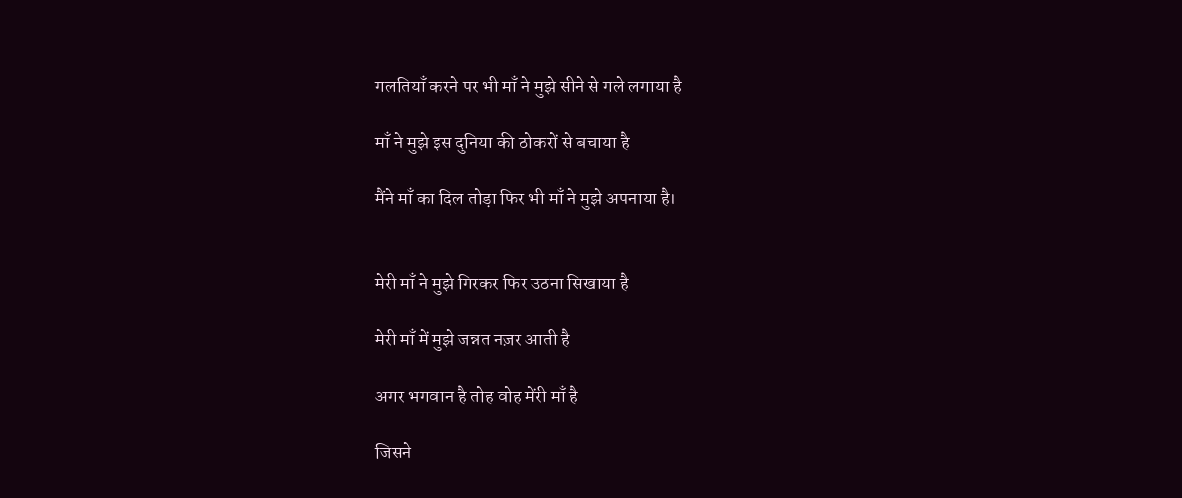गलतियाँ करने पर भी माँ ने मुझे सीने से गले लगाया है

माँ ने मुझे इस दुनिया की ठोकरों से बचाया है

मैंने माँ का दिल तोड़ा फिर भी माँ ने मुझे अपनाया है।


मेरी माँ ने मुझे गिरकर फिर उठना सिखाया है

मेरी माँ में मुझे जन्नत नज़र आती है

अगर भगवान है तोह वोह मेंरी माँ है

जिसने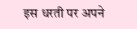इस धरती पर अपने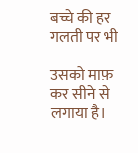बच्चे की हर गलती पर भी

उसको माफ़ कर सीने से लगाया है।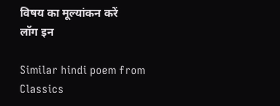विषय का मूल्यांकन करें
लॉग इन

Similar hindi poem from Classics